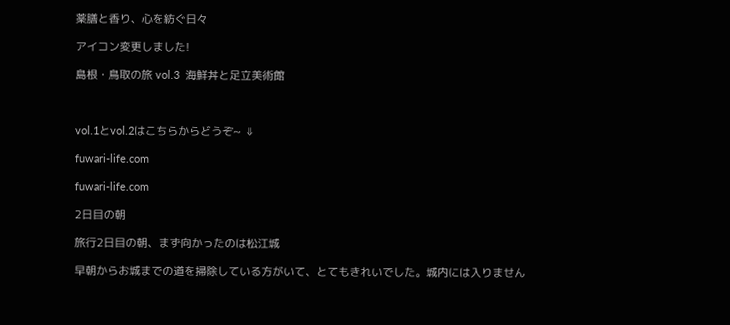薬膳と香り、心を紡ぐ日々

アイコン変更しました!

島根・鳥取の旅 vol.3  海鮮丼と足立美術館



vol.1とvol.2はこちらからどうぞ~ ⇓

fuwari-life.com

fuwari-life.com

2日目の朝

旅行2日目の朝、まず向かったのは松江城

早朝からお城までの道を掃除している方がいて、とてもきれいでした。城内には入りません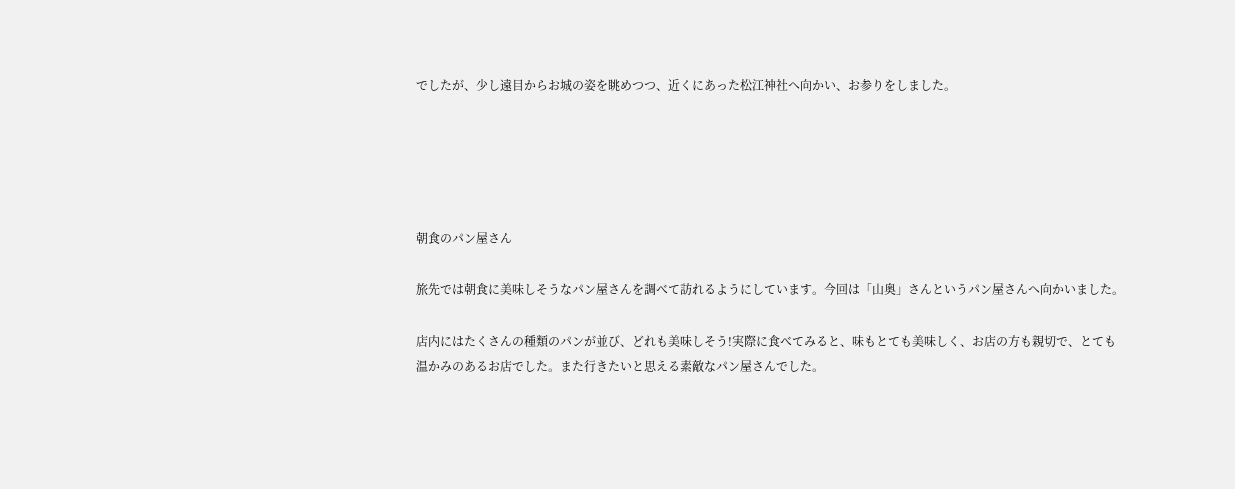でしたが、少し遠目からお城の姿を眺めつつ、近くにあった松江神社へ向かい、お参りをしました。





朝食のパン屋さん

旅先では朝食に美味しそうなパン屋さんを調べて訪れるようにしています。今回は「山奥」さんというパン屋さんへ向かいました。

店内にはたくさんの種類のパンが並び、どれも美味しそう!実際に食べてみると、味もとても美味しく、お店の方も親切で、とても温かみのあるお店でした。また行きたいと思える素敵なパン屋さんでした。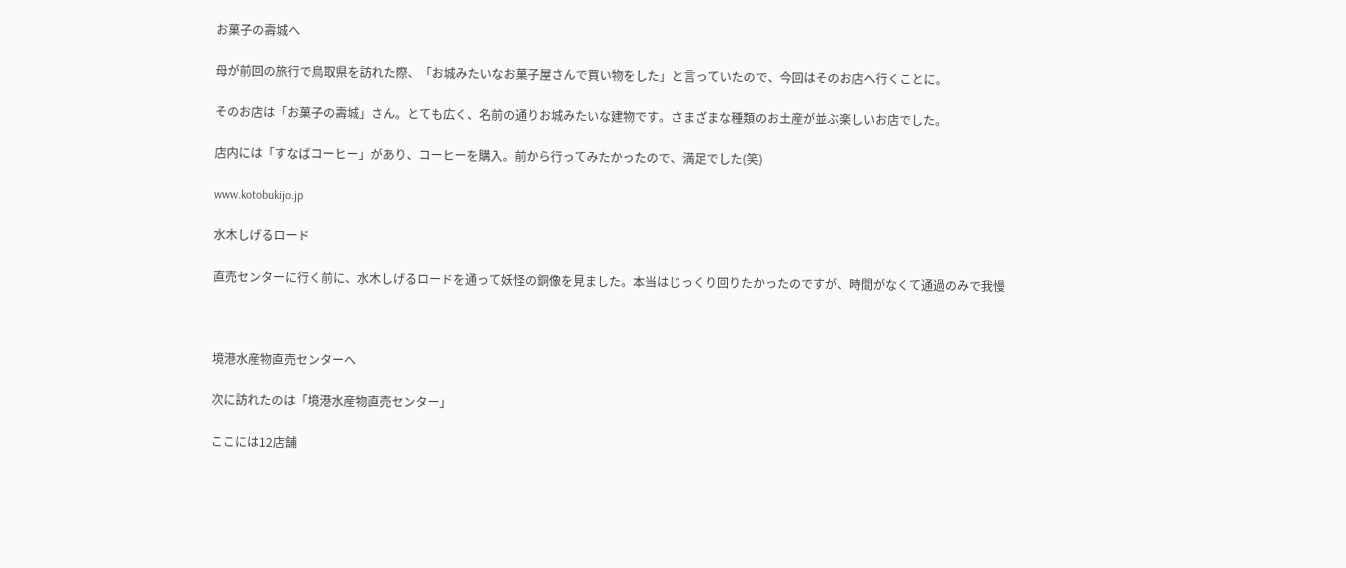お菓子の壽城へ

母が前回の旅行で鳥取県を訪れた際、「お城みたいなお菓子屋さんで買い物をした」と言っていたので、今回はそのお店へ行くことに。

そのお店は「お菓子の壽城」さん。とても広く、名前の通りお城みたいな建物です。さまざまな種類のお土産が並ぶ楽しいお店でした。

店内には「すなばコーヒー」があり、コーヒーを購入。前から行ってみたかったので、満足でした(笑)

www.kotobukijo.jp

水木しげるロード

直売センターに行く前に、水木しげるロードを通って妖怪の銅像を見ました。本当はじっくり回りたかったのですが、時間がなくて通過のみで我慢



境港水産物直売センターへ

次に訪れたのは「境港水産物直売センター」

ここには12店舗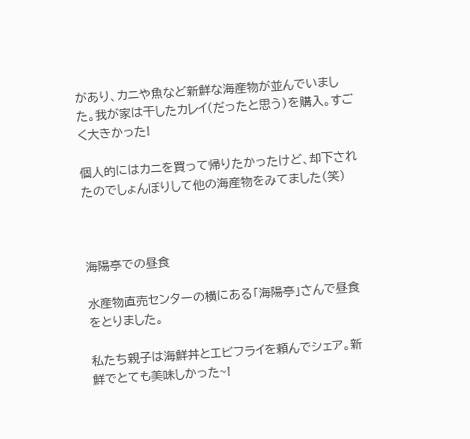があり、カニや魚など新鮮な海産物が並んでいました。我が家は干したカレイ(だったと思う)を購入。すごく大きかった!

個人的にはカニを買って帰りたかったけど、却下されたのでしょんぼりして他の海産物をみてました(笑)



海陽亭での昼食

水産物直売センターの横にある「海陽亭」さんで昼食をとりました。

私たち親子は海鮮丼とエビフライを頼んでシェア。新鮮でとても美味しかった~!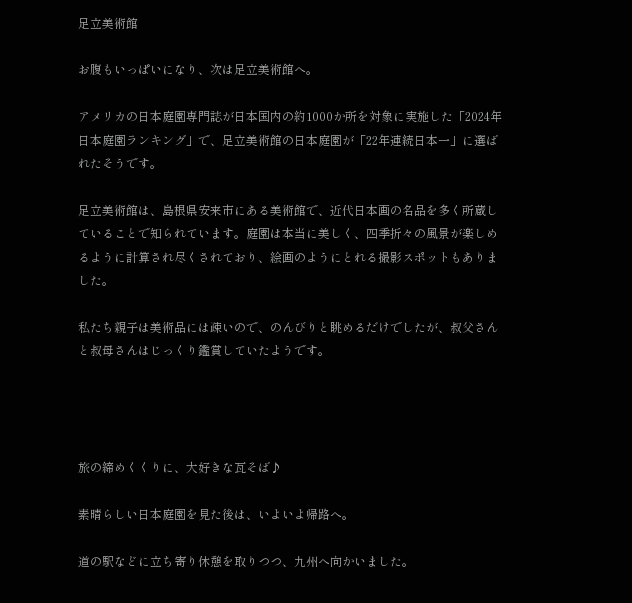足立美術館

お腹もいっぱいになり、次は足立美術館へ。

アメリカの日本庭園専門誌が日本国内の約1000か所を対象に実施した「2024年日本庭園ランキング」で、足立美術館の日本庭園が「22年連続日本一」に選ばれたそうです。

足立美術館は、島根県安来市にある美術館で、近代日本画の名品を多く所蔵していることで知られています。庭園は本当に美しく、四季折々の風景が楽しめるように計算され尽くされており、絵画のようにとれる撮影スポットもありました。

私たち親子は美術品には疎いので、のんびりと眺めるだけでしたが、叔父さんと叔母さんはじっくり鑑賞していたようです。




旅の締めくくりに、大好きな瓦そば♪

素晴らしい日本庭園を見た後は、いよいよ帰路へ。

道の駅などに立ち寄り休憩を取りつつ、九州へ向かいました。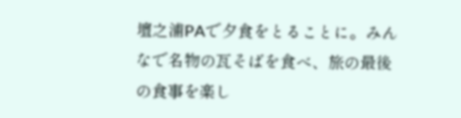壇之浦PAで夕食をとることに。みんなで名物の瓦そばを食べ、旅の最後の食事を楽し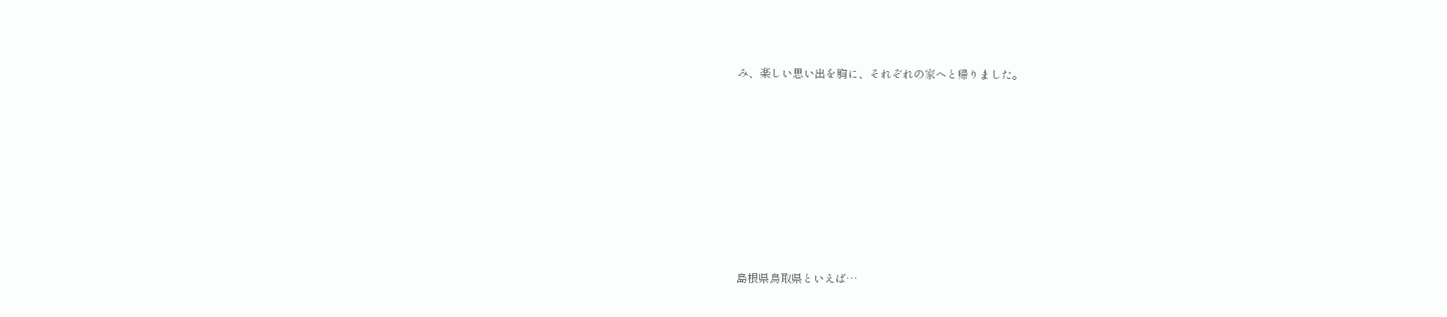み、楽しい思い出を胸に、それぞれの家へと帰りました。









島根県鳥取県といえば…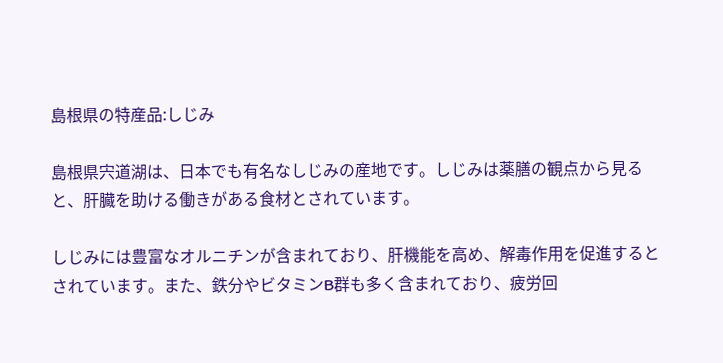島根県の特産品:しじみ

島根県宍道湖は、日本でも有名なしじみの産地です。しじみは薬膳の観点から見ると、肝臓を助ける働きがある食材とされています。

しじみには豊富なオルニチンが含まれており、肝機能を高め、解毒作用を促進するとされています。また、鉄分やビタミンB群も多く含まれており、疲労回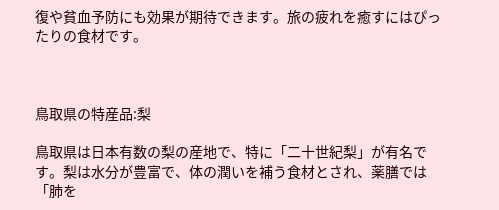復や貧血予防にも効果が期待できます。旅の疲れを癒すにはぴったりの食材です。



鳥取県の特産品:梨

鳥取県は日本有数の梨の産地で、特に「二十世紀梨」が有名です。梨は水分が豊富で、体の潤いを補う食材とされ、薬膳では「肺を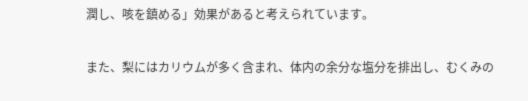潤し、咳を鎮める」効果があると考えられています。

また、梨にはカリウムが多く含まれ、体内の余分な塩分を排出し、むくみの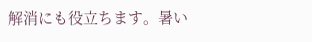解消にも役立ちます。暑い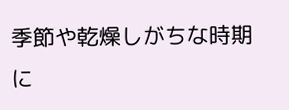季節や乾燥しがちな時期に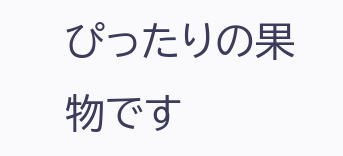ぴったりの果物です